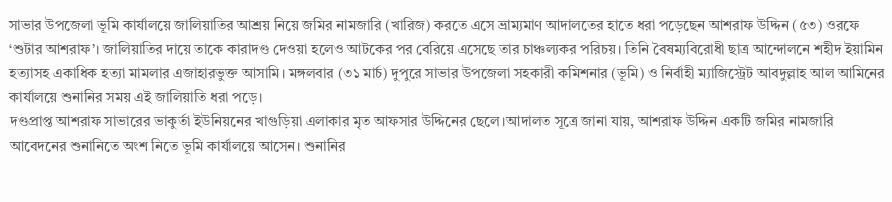সাভার উপজেলা ভূমি কার্যালয়ে জালিয়াতির আশ্রয় নিয়ে জমির নামজারি (খারিজ) করতে এসে ভ্রাম্যমাণ আদালতের হাতে ধরা পড়েছেন আশরাফ উদ্দিন (৫৩) ওরফে ‘শুটার আশরাফ’। জালিয়াতির দায়ে তাকে কারাদণ্ড দেওয়া হলেও আটকের পর বেরিয়ে এসেছে তার চাঞ্চল্যকর পরিচয়। তিনি বৈষম্যবিরোধী ছাত্র আন্দোলনে শহীদ ইয়ামিন হত্যাসহ একাধিক হত্যা মামলার এজাহারভুক্ত আসামি। মঙ্গলবার (৩১ মার্চ) দুপুরে সাভার উপজেলা সহকারী কমিশনার (ভূমি) ও নির্বাহী ম্যাজিস্ট্রেট আবদুল্লাহ আল আমিনের কার্যালয়ে শুনানির সময় এই জালিয়াতি ধরা পড়ে।
দণ্ডপ্রাপ্ত আশরাফ সাভারের ভাকুর্তা ইউনিয়নের খাগুড়িয়া এলাকার মৃত আফসার উদ্দিনের ছেলে।আদালত সূত্রে জানা যায়, আশরাফ উদ্দিন একটি জমির নামজারি আবেদনের শুনানিতে অংশ নিতে ভূমি কার্যালয়ে আসেন। শুনানির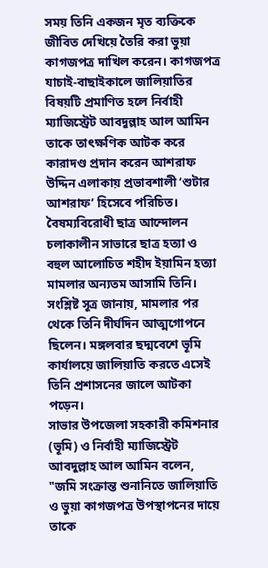সময় তিনি একজন মৃত ব্যক্তিকে জীবিত দেখিয়ে তৈরি করা ভুয়া কাগজপত্র দাখিল করেন। কাগজপত্র যাচাই-বাছাইকালে জালিয়াতির বিষয়টি প্রমাণিত হলে নির্বাহী ম্যাজিস্ট্রেট আবদুল্লাহ আল আমিন তাকে তাৎক্ষণিক আটক করে কারাদণ্ড প্রদান করেন আশরাফ উদ্দিন এলাকায় প্রভাবশালী ‘শুটার আশরাফ’ হিসেবে পরিচিত। বৈষম্যবিরোধী ছাত্র আন্দোলন চলাকালীন সাভারে ছাত্র হত্যা ও বহুল আলোচিত শহীদ ইয়ামিন হত্যা মামলার অন্যতম আসামি তিনি। সংশ্লিষ্ট সূত্র জানায়, মামলার পর থেকে তিনি দীর্ঘদিন আত্মগোপনে ছিলেন। মঙ্গলবার ছদ্মবেশে ভূমি কার্যালয়ে জালিয়াতি করতে এসেই তিনি প্রশাসনের জালে আটকা পড়েন।
সাভার উপজেলা সহকারী কমিশনার (ভূমি) ও নির্বাহী ম্যাজিস্ট্রেট আবদুল্লাহ আল আমিন বলেন, "জমি সংক্রান্ত শুনানিতে জালিয়াতি ও ভুয়া কাগজপত্র উপস্থাপনের দায়ে তাকে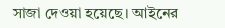সাজা দেওয়া হয়েছে। আইনের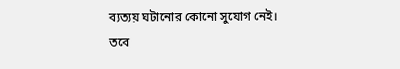ব্যত্যয় ঘটানোর কোনো সুযোগ নেই। তবে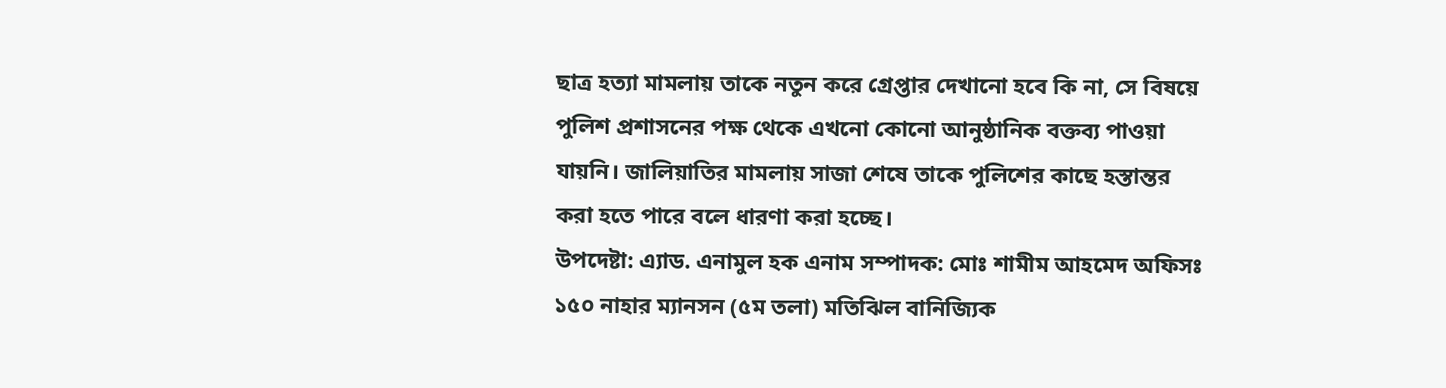ছাত্র হত্যা মামলায় তাকে নতুন করে গ্রেপ্তার দেখানো হবে কি না, সে বিষয়ে পুলিশ প্রশাসনের পক্ষ থেকে এখনো কোনো আনুষ্ঠানিক বক্তব্য পাওয়া যায়নি। জালিয়াতির মামলায় সাজা শেষে তাকে পুলিশের কাছে হস্তান্তর করা হতে পারে বলে ধারণা করা হচ্ছে।
উপদেষ্টা: এ্যাড. এনামুল হক এনাম সম্পাদক: মোঃ শামীম আহমেদ অফিসঃ ১৫০ নাহার ম্যানসন (৫ম তলা) মতিঝিল বানিজ্যিক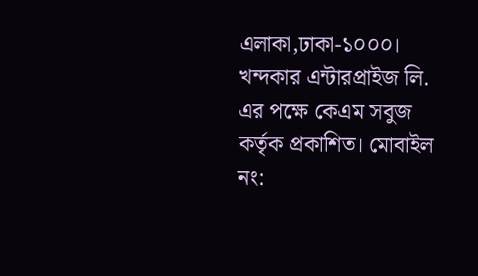এলাকা,ঢাকা-১০০০। খন্দকার এন্টারপ্রাইজ লি. এর পক্ষে কেএম সবুজ কর্তৃক প্রকাশিত। মোবাইল নং: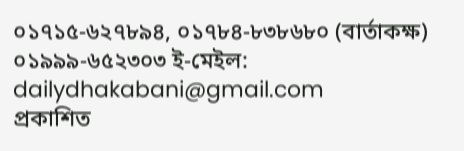০১৭১৫-৬২৭৮৯৪, ০১৭৮৪-৮৩৮৬৮০ (বার্তাকক্ষ) ০১৯৯৯-৬৫২৩০৩ ই-মেইল: dailydhakabani@gmail.com
প্রকাশিত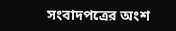সংবাদপত্রের অংশ